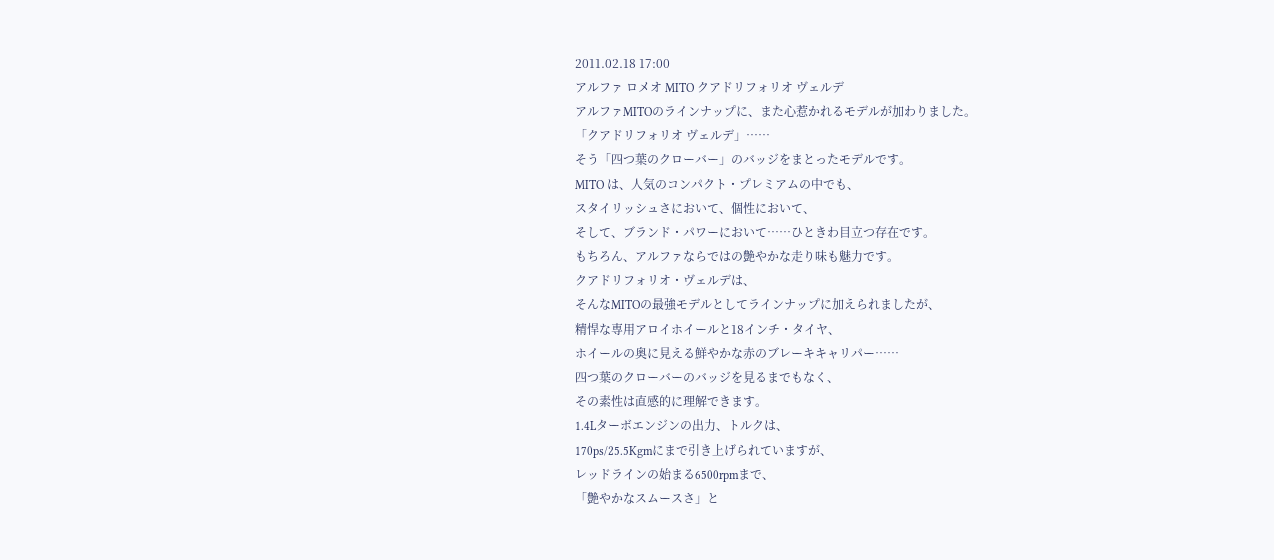2011.02.18 17:00
アルファ ロメオ MITO クアドリフォリオ ヴェルデ
アルファMITOのラインナップに、また心惹かれるモデルが加わりました。
「クアドリフォリオ ヴェルデ」……
そう「四つ葉のクローバー」のバッジをまとったモデルです。
MITO は、人気のコンパクト・プレミアムの中でも、
スタイリッシュさにおいて、個性において、
そして、ブランド・パワーにおいて……ひときわ目立つ存在です。
もちろん、アルファならではの艶やかな走り味も魅力です。
クアドリフォリオ・ヴェルデは、
そんなMITOの最強モデルとしてラインナップに加えられましたが、
精悍な専用アロイホイールと18インチ・タイヤ、
ホイールの奥に見える鮮やかな赤のブレーキキャリパー……
四つ葉のクローバーのバッジを見るまでもなく、
その素性は直感的に理解できます。
1.4Lターボエンジンの出力、トルクは、
170ps/25.5Kgmにまで引き上げられていますが、
レッドラインの始まる6500rpmまで、
「艶やかなスムースさ」と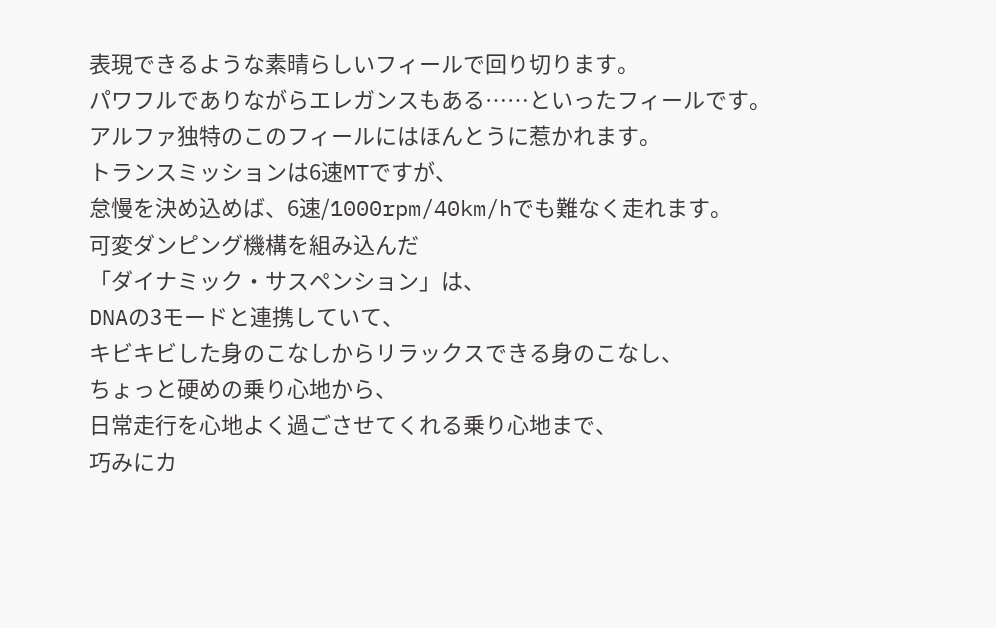表現できるような素晴らしいフィールで回り切ります。
パワフルでありながらエレガンスもある……といったフィールです。
アルファ独特のこのフィールにはほんとうに惹かれます。
トランスミッションは6速MTですが、
怠慢を決め込めば、6速/1000rpm/40km/hでも難なく走れます。
可変ダンピング機構を組み込んだ
「ダイナミック・サスペンション」は、
DNAの3モードと連携していて、
キビキビした身のこなしからリラックスできる身のこなし、
ちょっと硬めの乗り心地から、
日常走行を心地よく過ごさせてくれる乗り心地まで、
巧みにカ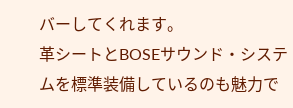バーしてくれます。
革シートとBOSEサウンド・システムを標準装備しているのも魅力で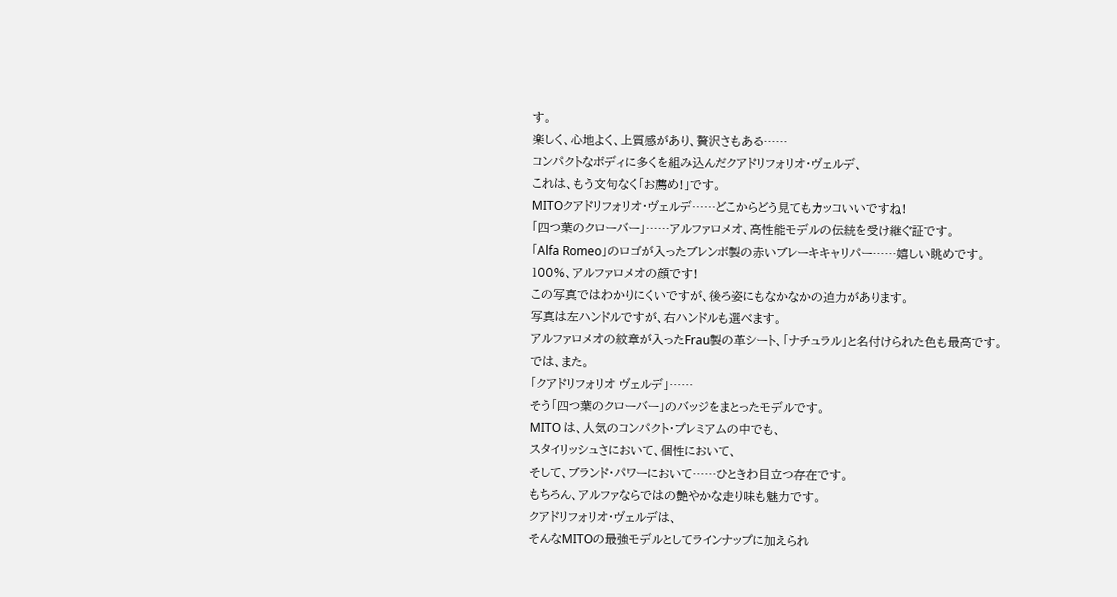す。
楽しく、心地よく、上質感があり、贅沢さもある……
コンパクトなボディに多くを組み込んだクアドリフォリオ・ヴェルデ、
これは、もう文句なく「お薦め!」です。
MITOクアドリフォリオ・ヴェルデ……どこからどう見てもカッコいいですね!
「四つ葉のクローバー」……アルファロメオ、高性能モデルの伝統を受け継ぐ証です。
「Alfa Romeo」のロゴが入ったブレンボ製の赤いブレーキキャリパー……嬉しい眺めです。
100%、アルファロメオの顔です!
この写真ではわかりにくいですが、後ろ姿にもなかなかの迫力があります。
写真は左ハンドルですが、右ハンドルも選べます。
アルファロメオの紋章が入ったFrau製の革シート、「ナチュラル」と名付けられた色も最高です。
では、また。
「クアドリフォリオ ヴェルデ」……
そう「四つ葉のクローバー」のバッジをまとったモデルです。
MITO は、人気のコンパクト・プレミアムの中でも、
スタイリッシュさにおいて、個性において、
そして、ブランド・パワーにおいて……ひときわ目立つ存在です。
もちろん、アルファならではの艶やかな走り味も魅力です。
クアドリフォリオ・ヴェルデは、
そんなMITOの最強モデルとしてラインナップに加えられ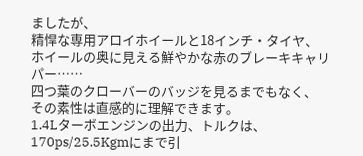ましたが、
精悍な専用アロイホイールと18インチ・タイヤ、
ホイールの奥に見える鮮やかな赤のブレーキキャリパー……
四つ葉のクローバーのバッジを見るまでもなく、
その素性は直感的に理解できます。
1.4Lターボエンジンの出力、トルクは、
170ps/25.5Kgmにまで引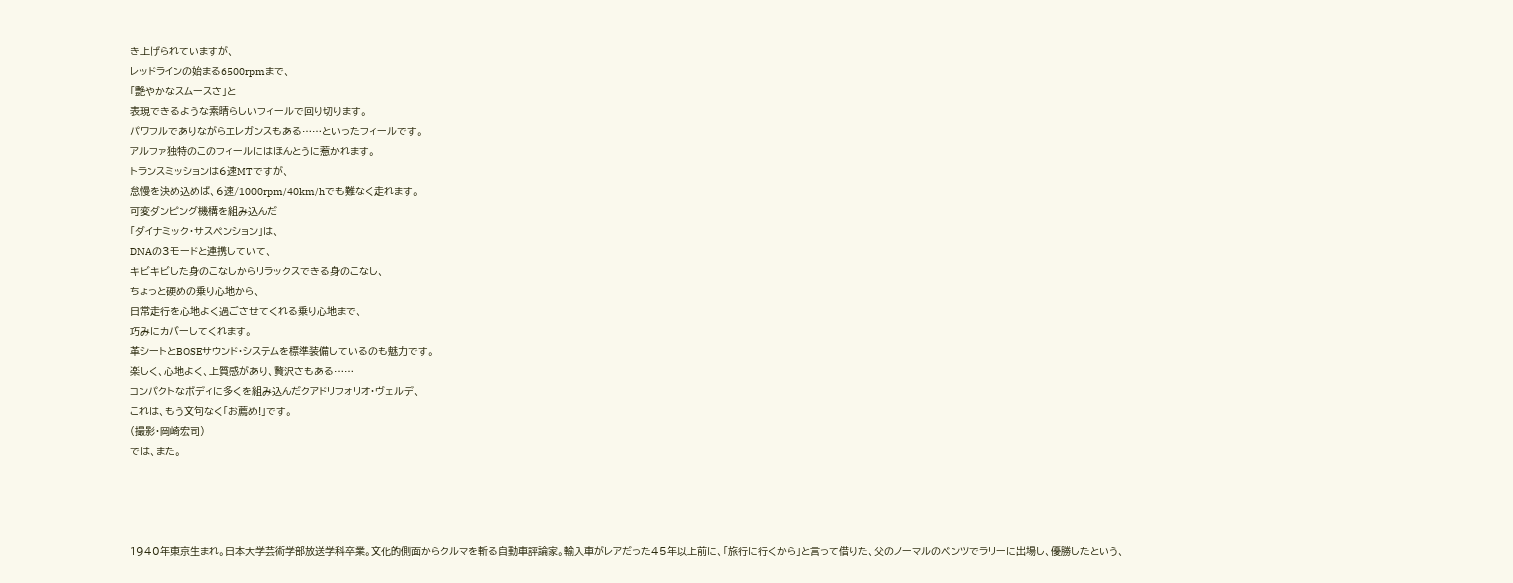き上げられていますが、
レッドラインの始まる6500rpmまで、
「艶やかなスムースさ」と
表現できるような素晴らしいフィールで回り切ります。
パワフルでありながらエレガンスもある……といったフィールです。
アルファ独特のこのフィールにはほんとうに惹かれます。
トランスミッションは6速MTですが、
怠慢を決め込めば、6速/1000rpm/40km/hでも難なく走れます。
可変ダンピング機構を組み込んだ
「ダイナミック・サスペンション」は、
DNAの3モードと連携していて、
キビキビした身のこなしからリラックスできる身のこなし、
ちょっと硬めの乗り心地から、
日常走行を心地よく過ごさせてくれる乗り心地まで、
巧みにカバーしてくれます。
革シートとBOSEサウンド・システムを標準装備しているのも魅力です。
楽しく、心地よく、上質感があり、贅沢さもある……
コンパクトなボディに多くを組み込んだクアドリフォリオ・ヴェルデ、
これは、もう文句なく「お薦め!」です。
(撮影・岡崎宏司)
では、また。




1940年東京生まれ。日本大学芸術学部放送学科卒業。文化的側面からクルマを斬る自動車評論家。輸入車がレアだった45年以上前に、「旅行に行くから」と言って借りた、父のノーマルのベンツでラリーに出場し、優勝したという、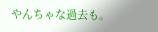やんちゃな過去も。